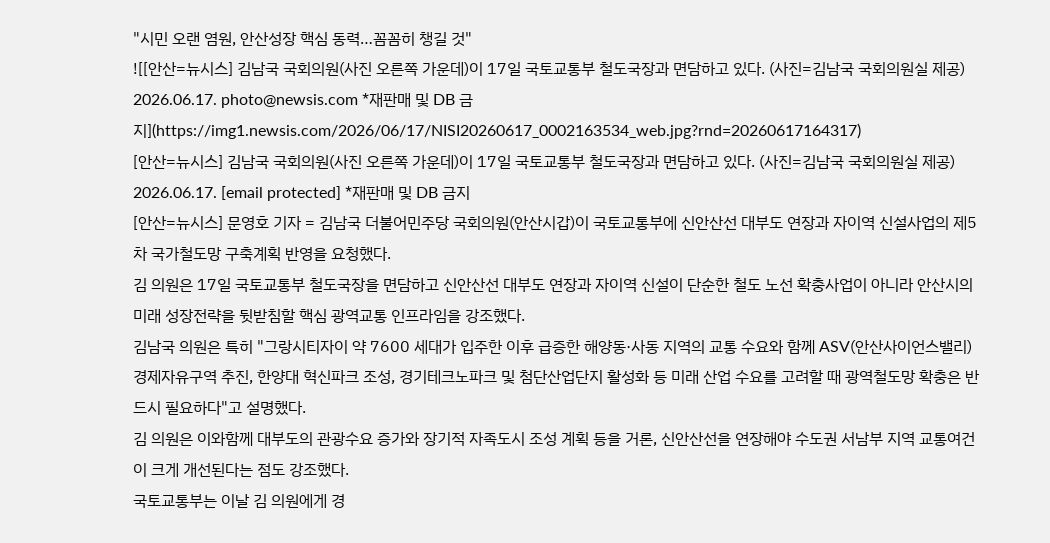"시민 오랜 염원, 안산성장 핵심 동력…꼼꼼히 챙길 것"
![[안산=뉴시스] 김남국 국회의원(사진 오른쪽 가운데)이 17일 국토교통부 철도국장과 면담하고 있다. (사진=김남국 국회의원실 제공) 2026.06.17. photo@newsis.com *재판매 및 DB 금지](https://img1.newsis.com/2026/06/17/NISI20260617_0002163534_web.jpg?rnd=20260617164317)
[안산=뉴시스] 김남국 국회의원(사진 오른쪽 가운데)이 17일 국토교통부 철도국장과 면담하고 있다. (사진=김남국 국회의원실 제공) 2026.06.17. [email protected] *재판매 및 DB 금지
[안산=뉴시스] 문영호 기자 = 김남국 더불어민주당 국회의원(안산시갑)이 국토교통부에 신안산선 대부도 연장과 자이역 신설사업의 제5차 국가철도망 구축계획 반영을 요청했다.
김 의원은 17일 국토교통부 철도국장을 면담하고 신안산선 대부도 연장과 자이역 신설이 단순한 철도 노선 확충사업이 아니라 안산시의 미래 성장전략을 뒷받침할 핵심 광역교통 인프라임을 강조했다.
김남국 의원은 특히 "그랑시티자이 약 7600 세대가 입주한 이후 급증한 해양동·사동 지역의 교통 수요와 함께 ASV(안산사이언스밸리) 경제자유구역 추진, 한양대 혁신파크 조성, 경기테크노파크 및 첨단산업단지 활성화 등 미래 산업 수요를 고려할 때 광역철도망 확충은 반드시 필요하다"고 설명했다.
김 의원은 이와함께 대부도의 관광수요 증가와 장기적 자족도시 조성 계획 등을 거론, 신안산선을 연장해야 수도권 서남부 지역 교통여건이 크게 개선된다는 점도 강조했다.
국토교통부는 이날 김 의원에게 경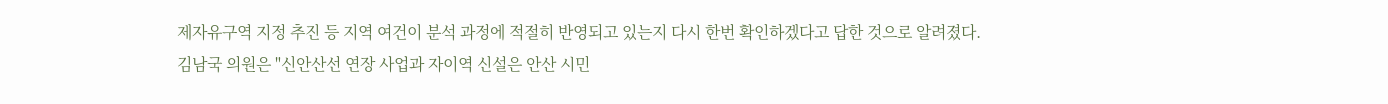제자유구역 지정 추진 등 지역 여건이 분석 과정에 적절히 반영되고 있는지 다시 한번 확인하겠다고 답한 것으로 알려졌다.
김남국 의원은 "신안산선 연장 사업과 자이역 신설은 안산 시민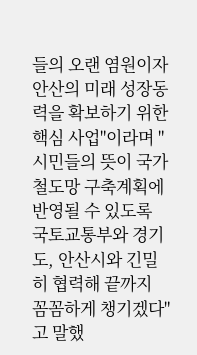들의 오랜 염원이자 안산의 미래 성장동력을 확보하기 위한 핵심 사업"이라며 "시민들의 뜻이 국가철도망 구축계획에 반영될 수 있도록 국토교통부와 경기도, 안산시와 긴밀히 협력해 끝까지 꼼꼼하게 챙기겠다"고 말했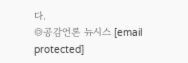다.
◎공감언론 뉴시스 [email protected]